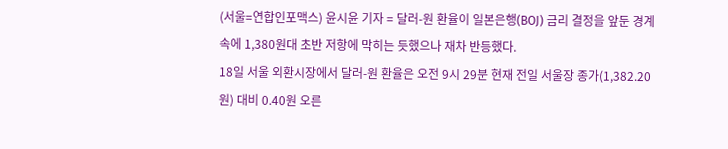(서울=연합인포맥스) 윤시윤 기자 = 달러-원 환율이 일본은행(BOJ) 금리 결정을 앞둔 경계 속에 1,380원대 초반 저항에 막히는 듯했으나 재차 반등했다.
18일 서울 외환시장에서 달러-원 환율은 오전 9시 29분 현재 전일 서울장 종가(1,382.20원) 대비 0.40원 오른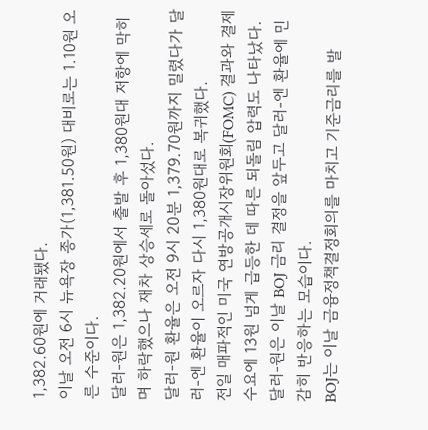1,382.60원에 거래됐다.
이날 오전 6시 뉴욕장 종가(1,381.50원) 대비로는 1.10원 오른 수준이다.
달러-원은 1,382.20원에서 출발 후 1,380원대 저항에 막히며 하락했으나 재차 상승세로 돌아섰다.
달러-원 환율은 오전 9시 20분 1,379.70원까지 밀렸다가 달러-엔 환율이 오르자 다시 1,380원대로 복귀했다.
전일 매파적인 미국 연방공개시장위원회(FOMC) 결과와 결제 수요에 13원 넘게 급등한 데 따른 되돌림 압력도 나타났다.
달러-원은 이날 BOJ 금리 결정을 앞두고 달러-엔 환율에 민감히 반응하는 모습이다.
BOJ는 이날 금융정책결정회의를 마치고 기준금리를 발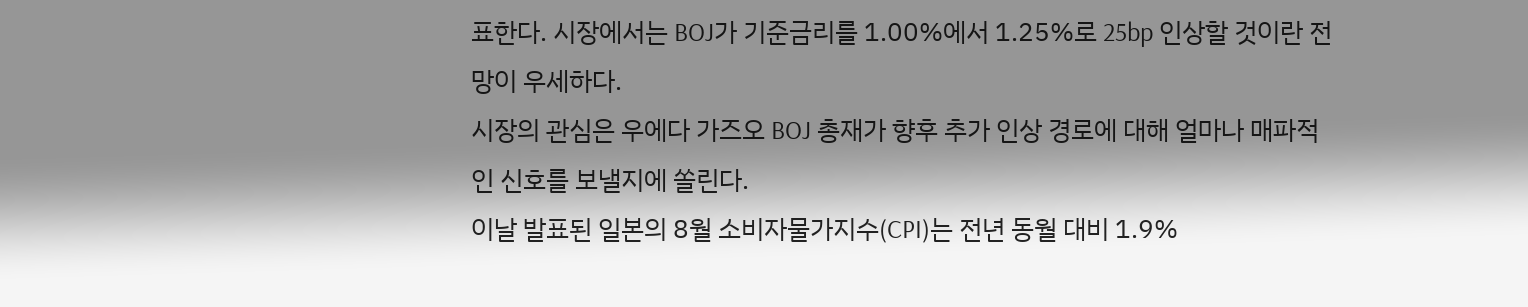표한다. 시장에서는 BOJ가 기준금리를 1.00%에서 1.25%로 25bp 인상할 것이란 전망이 우세하다.
시장의 관심은 우에다 가즈오 BOJ 총재가 향후 추가 인상 경로에 대해 얼마나 매파적인 신호를 보낼지에 쏠린다.
이날 발표된 일본의 8월 소비자물가지수(CPI)는 전년 동월 대비 1.9%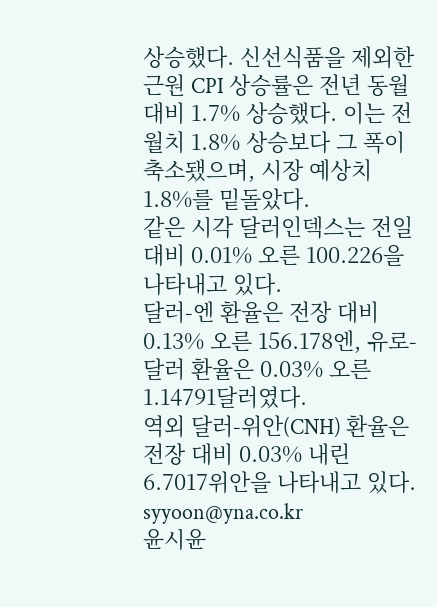상승했다. 신선식품을 제외한 근원 CPI 상승률은 전년 동월 대비 1.7% 상승했다. 이는 전월치 1.8% 상승보다 그 폭이 축소됐으며, 시장 예상치 1.8%를 밑돌았다.
같은 시각 달러인덱스는 전일 대비 0.01% 오른 100.226을 나타내고 있다.
달러-엔 환율은 전장 대비 0.13% 오른 156.178엔, 유로-달러 환율은 0.03% 오른 1.14791달러였다.
역외 달러-위안(CNH) 환율은 전장 대비 0.03% 내린 6.7017위안을 나타내고 있다.
syyoon@yna.co.kr
윤시윤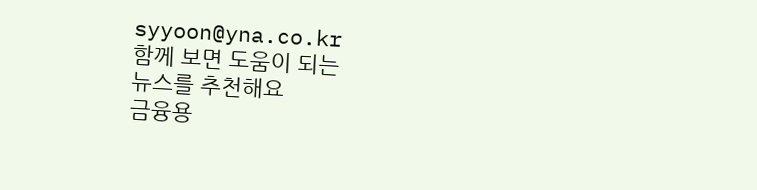syyoon@yna.co.kr
함께 보면 도움이 되는
뉴스를 추천해요
금융용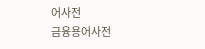어사전
금융용어사전